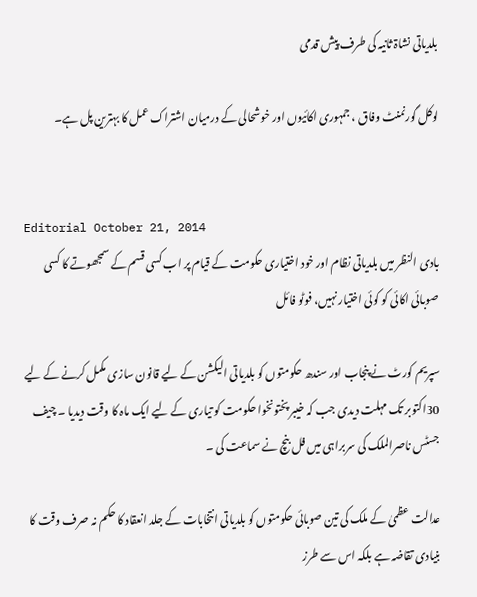بلدیاتی نشاۃ ثانیہ کی طرف پیش قدمی

لوکل گورنمنٹ وفاق ، جمہوری اکائیوں اور خوشحالی کے درمیان اشتراک عمل کا بہترین پل ہے۔


Editorial October 21, 2014
بادی النظر میں بلدیاتی نظام اور خود اختیاری حکومت کے قیام پر اب کسی قسم کے سمجھوتے کا کسی صوبائی اکائی کو کوئی اختیار نہیں، فوٹو فائل

سپریم کورٹ نے پنجاب اور سندھ حکومتوں کو بلدیاتی الیکشن کے لیے قانون سازی مکمل کرنے کے لیے 30اکتوبر تک مہلت دیدی جب کہ خیبر پختونخوا حکومت کو تیاری کے لیے ایک ماہ کا وقت دیدیا ۔ چیف جسٹس ناصرالملک کی سربراہی میں فل بنچ نے سماعت کی ۔

عدالت عظمیٰ کے ملک کی تین صوبائی حکومتوں کو بلدیاتی انتخابات کے جلد انعقاد کا حکم نہ صرف وقت کا بنیادی تقاضہ ہے بلکہ اس سے طرز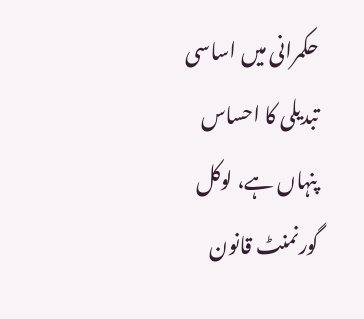حکمرانی میں اساسی تبدیلی کا احساس پنہاں ہے، لوکل گورنمنٹ قانون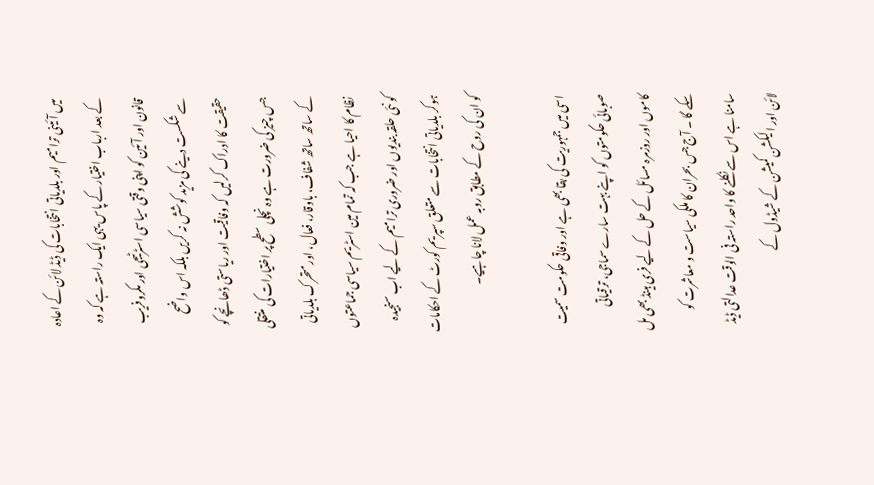میں آئینی ترامیم اور بلدیاتی انتخابات کی ڈیڈ لائن کے اعادہ کے بعد ارباب اختیار کے پاس یہی ایک راستہ ہے کہ وہ قانون اور آئین کو اپنی وقتی سیاسی اسٹرٹیجی اور مکروفریب سے شکست دینے کی مزید کوشش نہ کریں بلکہ اس واضح حقیقت کا ادراک کرلیں کہ وفاقیت اور ریاستی ڈھانچے کو جس چیز کی ضرورت ہے وہ نچلی سطح پر اختیارات کی منتقلی کے ساتھ ساتھ شفاف، باوقار، فعال، اور متحرک بلدیاتی نظام کا احیا ہے جب کہ تمام مین اسٹریم سیاسی جماعتوں کو نئی حلقہ بندیوں اور ضروری ترامیم کے لیے اب سنجیدہ ہوکر بلدیاتی انتخابات سے متعلق سپریم کورٹ کے احکامات کو ان کی روح کے مطابق روبہ عمل لانا چاہیے۔

اسی میں جمہوریت کی بقا بھی ہے اور وفاقی حکومت سمیت صوبائی حکومتوں کو اپنے بہت سارے سماجی، ترقیاتی کاموں اور روزمرہ مسائل کے حل کے لیے فری ہینڈ بھی مل سکے گا ۔ آج جس بحران کا ملکی سیاست و معاشرت کو سامنا ہے اس سے نکلنے کا واحد راستہ فی الوقت عدالتی ڈیڈ لائن اور الیکشن کمیشن کے شیڈول کے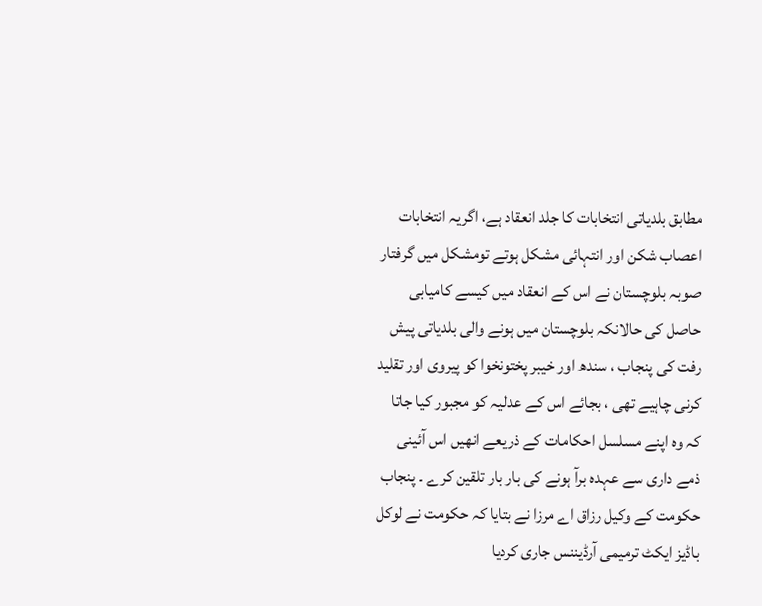مطابق بلدیاتی انتخابات کا جلد انعقاد ہے، اگریہ انتخابات اعصاب شکن اور انتہائی مشکل ہوتے تومشکل میں گرفتار صوبہ بلوچستان نے اس کے انعقاد میں کیسے کامیابی حاصل کی حالانکہ بلوچستان میں ہونے والی بلدیاتی پیش رفت کی پنجاب ، سندھ اور خیبر پختونخوا کو پیروی اور تقلید کرنی چاہیے تھی ، بجائے اس کے عدلیہ کو مجبور کیا جاتا کہ وہ اپنے مسلسل احکامات کے ذریعے انھیں اس آئینی ذمے داری سے عہدہ برآ ہونے کی بار بار تلقین کرے ۔ پنجاب حکومت کے وکیل رزاق اے مرزا نے بتایا کہ حکومت نے لوکل باڈیز ایکٹ ترمیمی آرڈیننس جاری کردیا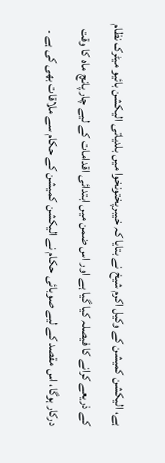ہے، الیکشن کمیشن کے وکیل اکرم شیخ نے بتایا کہ خیبرپختونخوا میں بلدیاتی الیکشن بائیو میٹرک نظام کے ذریعے کرانے کا فیصلہ کیا گیا ہے اور اس ضمن میں ابتدائی اقدامات کے لیے چار پانچ ماہ کا وقت درکار ہوگا، اس مقصد کے لیے صوبائی حکام نے الیکشن کمیشن کے حکام سے ملاقات بھی کی ہے ۔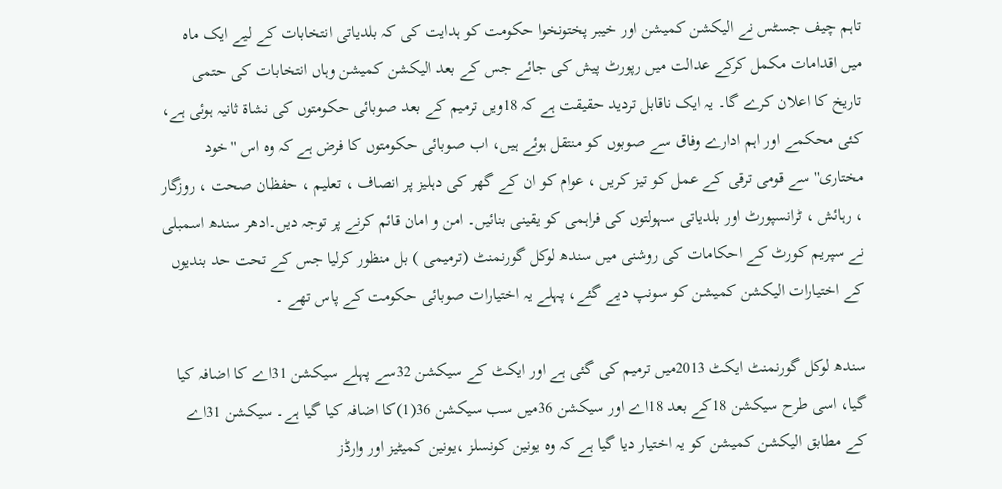تاہم چیف جسٹس نے الیکشن کمیشن اور خیبر پختونخوا حکومت کو ہدایت کی کہ بلدیاتی انتخابات کے لیے ایک ماہ میں اقدامات مکمل کرکے عدالت میں رپورٹ پیش کی جائے جس کے بعد الیکشن کمیشن وہاں انتخابات کی حتمی تاریخ کا اعلان کرے گا۔ یہ ایک ناقابل تردید حقیقت ہے کہ 18ویں ترمیم کے بعد صوبائی حکومتوں کی نشاۃ ثانیہ ہوئی ہے، کئی محکمے اور اہم ادارے وفاق سے صوبوں کو منتقل ہوئے ہیں، اب صوبائی حکومتوں کا فرض ہے کہ وہ اس ''خود مختاری'' سے قومی ترقی کے عمل کو تیز کریں ، عوام کو ان کے گھر کی دہلیز پر انصاف ، تعلیم ، حفظان صحت ، روزگار ، رہائش ، ٹرانسپورٹ اور بلدیاتی سہولتوں کی فراہمی کو یقینی بنائیں۔ امن و امان قائم کرنے پر توجہ دیں۔ادھر سندھ اسمبلی نے سپریم کورٹ کے احکامات کی روشنی میں سندھ لوکل گورنمنٹ (ترمیمی ) بل منظور کرلیا جس کے تحت حد بندیوں کے اختیارات الیکشن کمیشن کو سونپ دیے گئے، پہلے یہ اختیارات صوبائی حکومت کے پاس تھے ۔

سندھ لوکل گورنمنٹ ایکٹ 2013میں ترمیم کی گئی ہے اور ایکٹ کے سیکشن 32سے پہلے سیکشن 31اے کا اضافہ کیا گیا، اسی طرح سیکشن 18کے بعد 18اے اور سیکشن 36میں سب سیکشن 36(1)کا اضافہ کیا گیا ہے۔ سیکشن 31اے کے مطابق الیکشن کمیشن کو یہ اختیار دیا گیا ہے کہ وہ یونین کونسلز ،یونین کمیٹیز اور وارڈز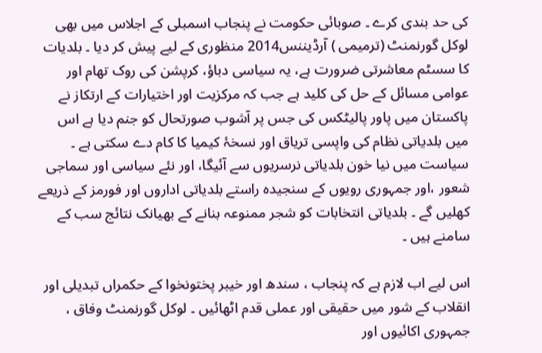کی حد بندی کرے ۔ صوبائی حکومت نے پنجاب اسمبلی کے اجلاس میں بھی لوکل گورنمنٹ (ترمیمی ) آرڈیننس2014 منظوری کے لیے پیش کر دیا ۔ بلدیات کا سسٹم معاشرتی ضرورت ہے، یہ سیاسی دباؤ، کرپشن کی روک تھام اور عوامی مسائل کے حل کی کلید ہے جب کہ مرکزیت اور اختیارات کے ارتکاز نے پاکستان میں پاور پالیٹکس کی جس پر آشوب صورتحال کو جنم دیا ہے اس میں بلدیاتی نظام کی واپسی تریاق اور نسخۂ کیمیا کا کام دے سکتی ہے ۔ سیاست میں نیا خون بلدیاتی نرسریوں سے آئیگا، اور نئے سیاسی اور سماجی شعور ،اور جمہوری رویوں کے سنجیدہ راستے بلدیاتی اداروں اور فورمز کے ذریعے کھلیں گے ۔ بلدیاتی انتخابات کو شجر ممنوعہ بنانے کے بھیانک نتائج سب کے سامنے ہیں ۔

اس لیے اب لازم ہے کہ پنجاب ، سندھ اور خیبر پختونخوا کے حکمراں تبدیلی اور انقلاب کے شور میں حقیقی اور عملی قدم اٹھائیں ۔ لوکل گورنمنٹ وفاق ، جمہوری اکائیوں اور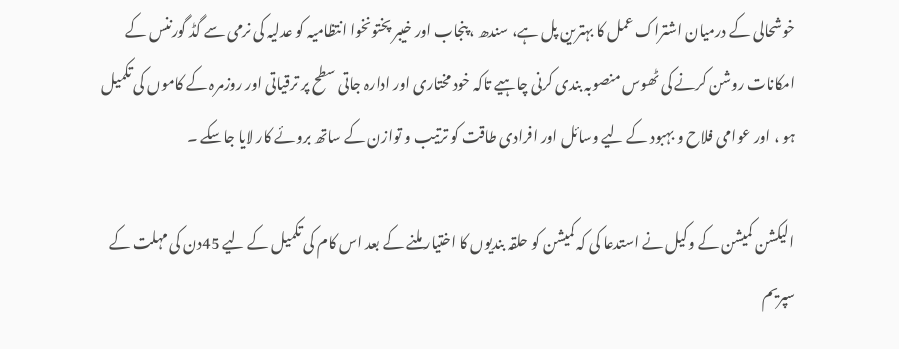خوشحالی کے درمیان اشتراک عمل کا بہترین پل ہے، سندھ ، پنجاب اور خیبر پختونخوا انتظامیہ کو عدلیہ کی نرمی سے گڈ گورننس کے امکانات روشن کرنے کی ٹھوس منصوبہ بندی کرنی چاہیے تاکہ خود مختاری اور ادارہ جاتی سطح پر ترقیاتی اور روزمرہ کے کاموں کی تکمیل ہو ، اور عوامی فلاح و بہبود کے لیے وسائل اور افرادی طاقت کو ترتیب و توازن کے ساتھ بروئے کار لایا جاسکے ۔

الیکشن کمیشن کے وکیل نے استدعا کی کہ کمیشن کو حلقہ بندیوں کا اختیار ملنے کے بعد اس کام کی تکمیل کے لیے 45دن کی مہلت کے سپریم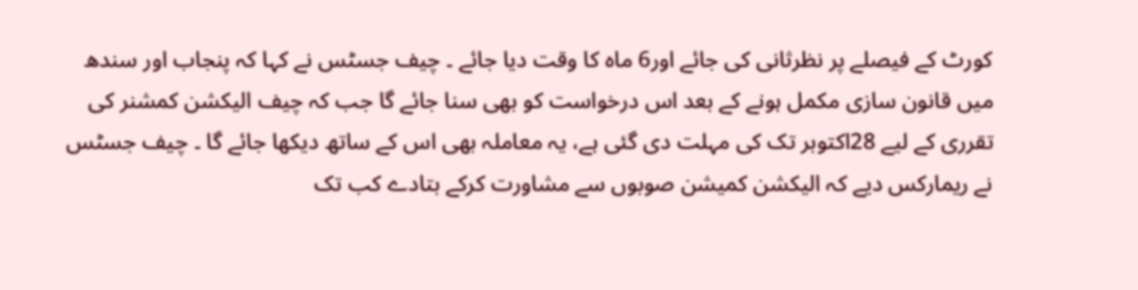کورٹ کے فیصلے پر نظرثانی کی جائے اور6 ماہ کا وقت دیا جائے ۔ چیف جسٹس نے کہا کہ پنجاب اور سندھ میں قانون سازی مکمل ہونے کے بعد اس درخواست کو بھی سنا جائے گا جب کہ چیف الیکشن کمشنر کی تقرری کے لیے 28اکتوبر تک کی مہلت دی گئی ہے، یہ معاملہ بھی اس کے ساتھ دیکھا جائے گا ۔ چیف جسٹس نے ریمارکس دیے کہ الیکشن کمیشن صوبوں سے مشاورت کرکے بتادے کب تک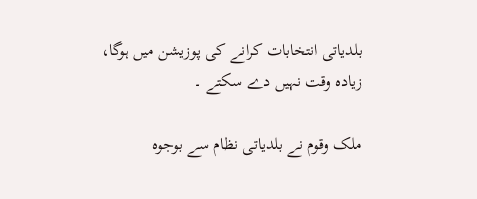بلدیاتی انتخابات کرانے کی پوزیشن میں ہوگا، زیادہ وقت نہیں دے سکتے ۔

ملک وقوم نے بلدیاتی نظام سے بوجوہ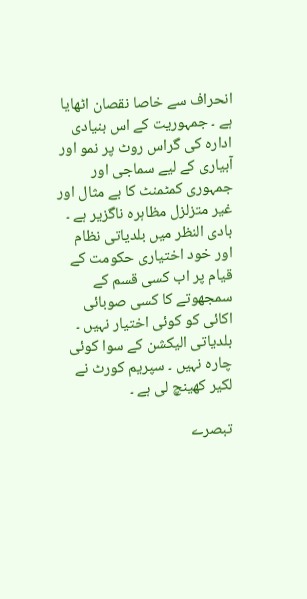انحراف سے خاصا نقصان اٹھایا ہے ۔ جمہوریت کے اس بنیادی ادارہ کی گراس روٹ پر نمو اور آبیاری کے لیے سماجی اور جمہوری کمٹمنٹ کا بے مثال اور غیر متزلزل مظاہرہ ناگزیر ہے ۔ بادی النظر میں بلدیاتی نظام اور خود اختیاری حکومت کے قیام پر اب کسی قسم کے سمجھوتے کا کسی صوبائی اکائی کو کوئی اختیار نہیں ۔ بلدیاتی الیکشن کے سوا کوئی چارہ نہیں ۔ سپریم کورٹ نے لکیر کھینچ لی ہے ۔

تبصرے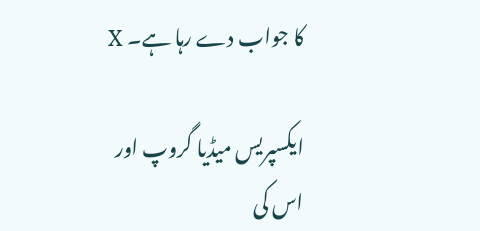کا جواب دے رہا ہے۔ X

ایکسپریس میڈیا گروپ اور اس کی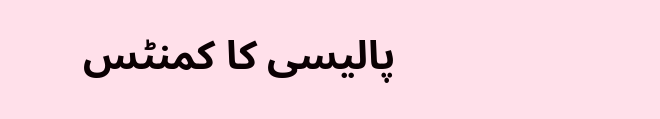پالیسی کا کمنٹس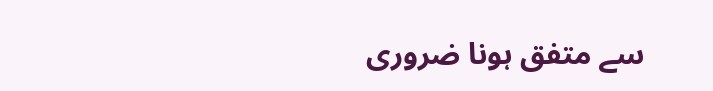سے متفق ہونا ضروری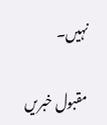نہیں۔

مقبول خبریں